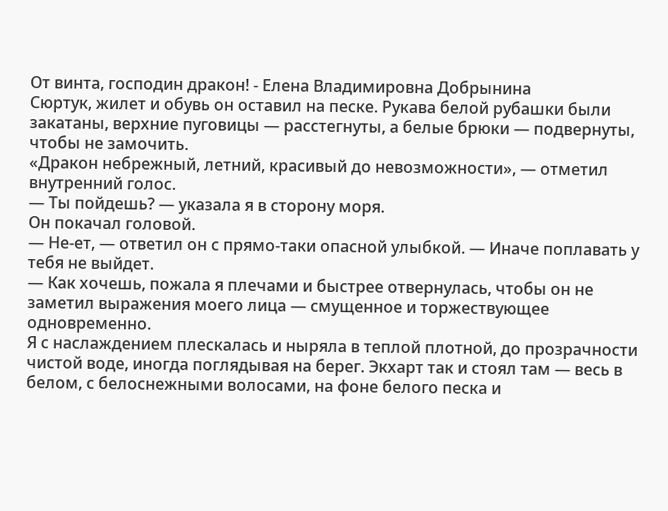От винта, господин дракон! - Елена Владимировна Добрынина
Сюртук, жилет и обувь он оставил на песке. Рукава белой рубашки были закатаны, верхние пуговицы — расстегнуты, а белые брюки — подвернуты, чтобы не замочить.
«Дракон небрежный, летний, красивый до невозможности», — отметил внутренний голос.
— Ты пойдешь? — указала я в сторону моря.
Он покачал головой.
— Не-ет, — ответил он с прямо-таки опасной улыбкой. — Иначе поплавать у тебя не выйдет.
— Как хочешь, пожала я плечами и быстрее отвернулась, чтобы он не заметил выражения моего лица — смущенное и торжествующее одновременно.
Я с наслаждением плескалась и ныряла в теплой плотной, до прозрачности чистой воде, иногда поглядывая на берег. Экхарт так и стоял там — весь в белом, с белоснежными волосами, на фоне белого песка и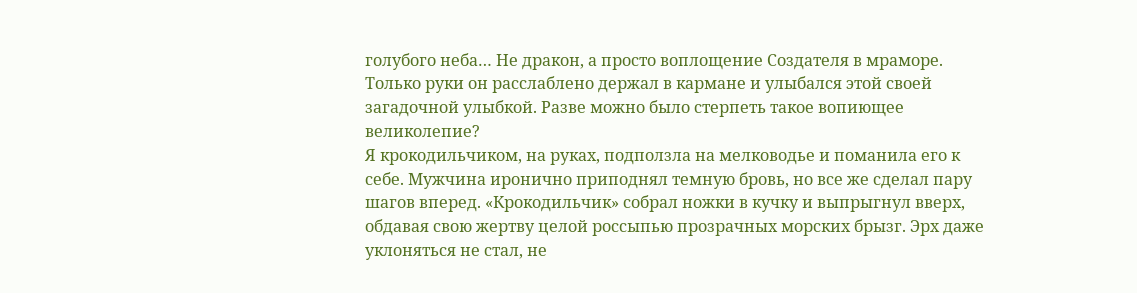голубого неба… Не дракон, а просто воплощение Создателя в мраморе. Только руки он расслаблено держал в кармане и улыбался этой своей загадочной улыбкой. Разве можно было стерпеть такое вопиющее великолепие?
Я крокодильчиком, на руках, подползла на мелководье и поманила его к себе. Мужчина иронично приподнял темную бровь, но все же сделал пару шагов вперед. «Крокодильчик» собрал ножки в кучку и выпрыгнул вверх, обдавая свою жертву целой россыпью прозрачных морских брызг. Эрх даже уклоняться не стал, не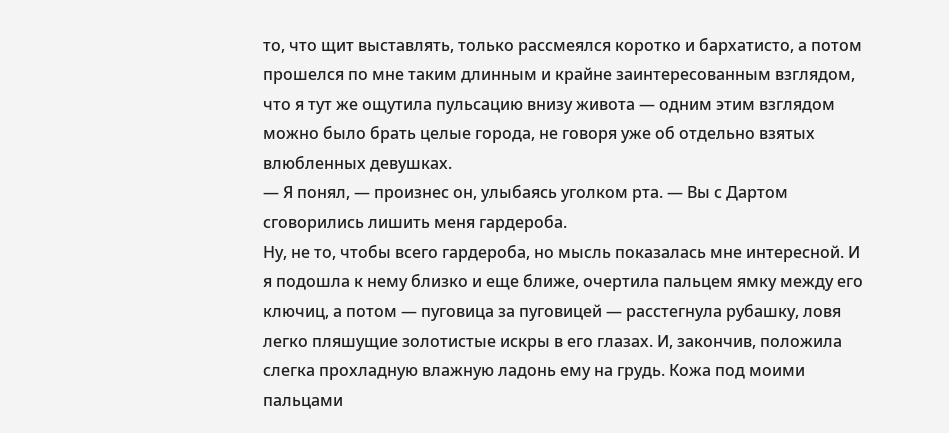то, что щит выставлять, только рассмеялся коротко и бархатисто, а потом прошелся по мне таким длинным и крайне заинтересованным взглядом, что я тут же ощутила пульсацию внизу живота — одним этим взглядом можно было брать целые города, не говоря уже об отдельно взятых влюбленных девушках.
— Я понял, — произнес он, улыбаясь уголком рта. — Вы с Дартом сговорились лишить меня гардероба.
Ну, не то, чтобы всего гардероба, но мысль показалась мне интересной. И я подошла к нему близко и еще ближе, очертила пальцем ямку между его ключиц, а потом — пуговица за пуговицей — расстегнула рубашку, ловя легко пляшущие золотистые искры в его глазах. И, закончив, положила слегка прохладную влажную ладонь ему на грудь. Кожа под моими пальцами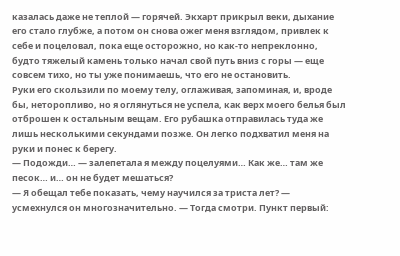казалась даже не теплой — горячей. Экхарт прикрыл веки, дыхание его стало глубже, а потом он снова ожег меня взглядом, привлек к себе и поцеловал, пока еще осторожно, но как-то непреклонно, будто тяжелый камень только начал свой путь вниз с горы — еще совсем тихо, но ты уже понимаешь, что его не остановить.
Руки его скользили по моему телу, оглаживая, запоминая, и, вроде бы, неторопливо, но я оглянуться не успела, как верх моего белья был отброшен к остальным вещам. Его рубашка отправилась туда же лишь несколькими секундами позже. Он легко подхватил меня на руки и понес к берегу.
— Подожди… — залепетала я между поцелуями… Как же… там же песок… и… он не будет мешаться?
— Я обещал тебе показать, чему научился за триста лет? — усмехнулся он многозначительно. — Тогда смотри. Пункт первый: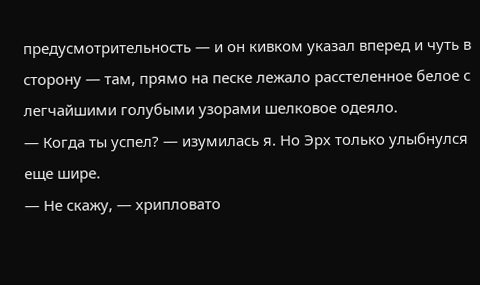предусмотрительность — и он кивком указал вперед и чуть в сторону — там, прямо на песке лежало расстеленное белое с легчайшими голубыми узорами шелковое одеяло.
— Когда ты успел? — изумилась я. Но Эрх только улыбнулся еще шире.
— Не скажу, — хрипловато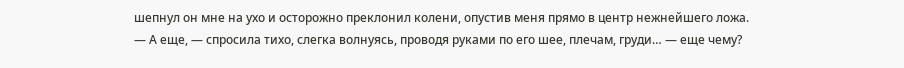шепнул он мне на ухо и осторожно преклонил колени, опустив меня прямо в центр нежнейшего ложа.
— А еще, — спросила тихо, слегка волнуясь, проводя руками по его шее, плечам, груди… — еще чему?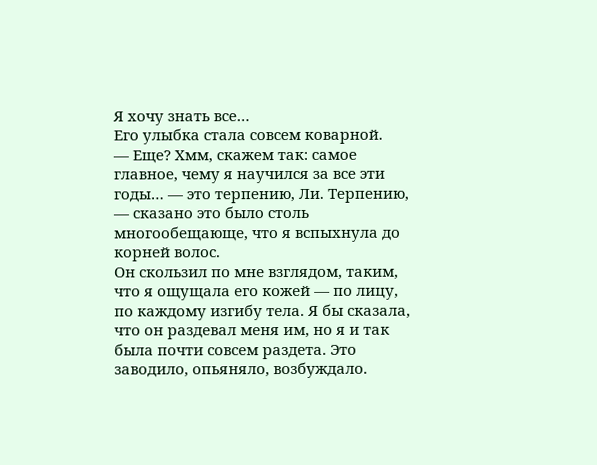Я хочу знать все…
Его улыбка стала совсем коварной.
— Еще? Хмм, скажем так: самое главное, чему я научился за все эти годы… — это терпению, Ли. Терпению, — сказано это было столь многообещающе, что я вспыхнула до корней волос.
Он скользил по мне взглядом, таким, что я ощущала его кожей — по лицу, по каждому изгибу тела. Я бы сказала, что он раздевал меня им, но я и так была почти совсем раздета. Это заводило, опьяняло, возбуждало.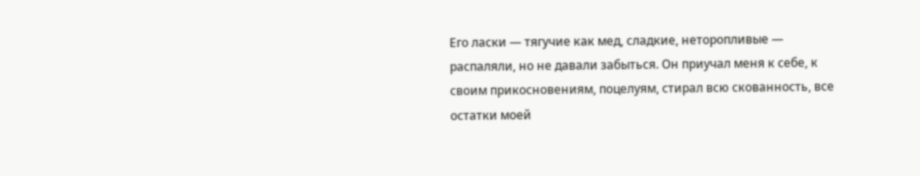Его ласки — тягучие как мед, сладкие, неторопливые — распаляли, но не давали забыться. Он приучал меня к себе, к своим прикосновениям, поцелуям, стирал всю скованность, все остатки моей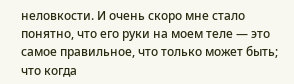неловкости. И очень скоро мне стало понятно, что его руки на моем теле — это самое правильное, что только может быть; что когда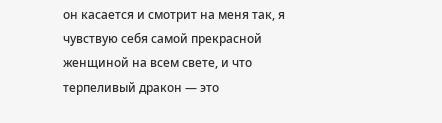он касается и смотрит на меня так, я чувствую себя самой прекрасной женщиной на всем свете, и что терпеливый дракон — это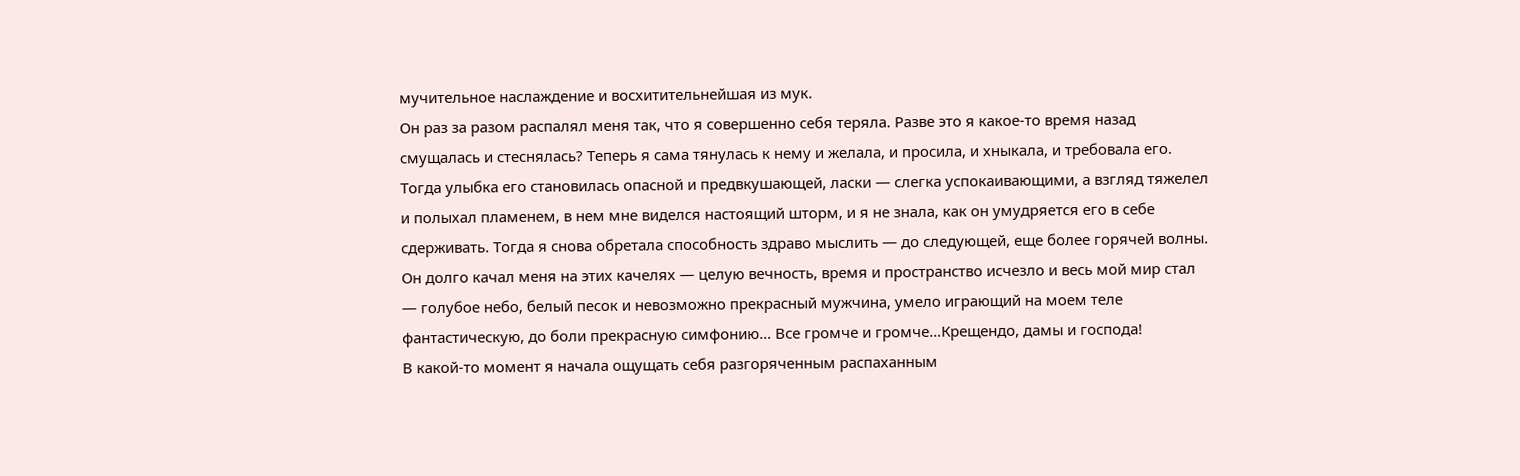мучительное наслаждение и восхитительнейшая из мук.
Он раз за разом распалял меня так, что я совершенно себя теряла. Разве это я какое-то время назад смущалась и стеснялась? Теперь я сама тянулась к нему и желала, и просила, и хныкала, и требовала его. Тогда улыбка его становилась опасной и предвкушающей, ласки — слегка успокаивающими, а взгляд тяжелел и полыхал пламенем, в нем мне виделся настоящий шторм, и я не знала, как он умудряется его в себе сдерживать. Тогда я снова обретала способность здраво мыслить — до следующей, еще более горячей волны. Он долго качал меня на этих качелях — целую вечность, время и пространство исчезло и весь мой мир стал — голубое небо, белый песок и невозможно прекрасный мужчина, умело играющий на моем теле фантастическую, до боли прекрасную симфонию… Все громче и громче…Крещендо, дамы и господа!
В какой-то момент я начала ощущать себя разгоряченным распаханным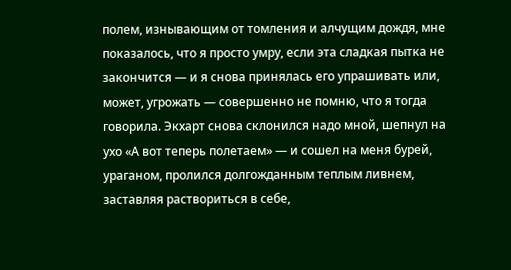полем, изнывающим от томления и алчущим дождя, мне показалось, что я просто умру, если эта сладкая пытка не закончится — и я снова принялась его упрашивать или, может, угрожать — совершенно не помню, что я тогда говорила. Экхарт снова склонился надо мной, шепнул на ухо «А вот теперь полетаем» — и сошел на меня бурей, ураганом, пролился долгожданным теплым ливнем, заставляя раствориться в себе,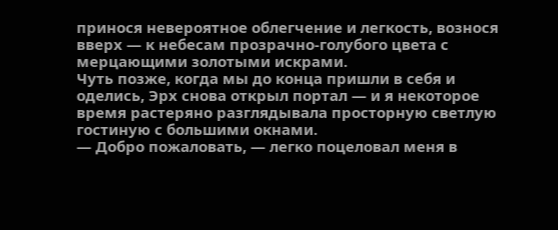принося невероятное облегчение и легкость, вознося вверх — к небесам прозрачно-голубого цвета с мерцающими золотыми искрами.
Чуть позже, когда мы до конца пришли в себя и оделись, Эрх снова открыл портал — и я некоторое время растеряно разглядывала просторную светлую гостиную с большими окнами.
— Добро пожаловать, — легко поцеловал меня в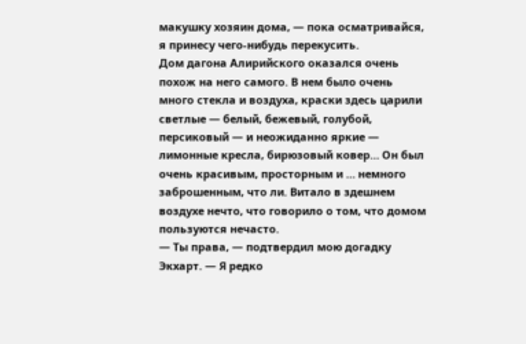макушку хозяин дома, — пока осматривайся, я принесу чего-нибудь перекусить.
Дом дагона Алирийского оказался очень похож на него самого. В нем было очень много стекла и воздуха, краски здесь царили светлые — белый, бежевый, голубой, персиковый — и неожиданно яркие — лимонные кресла, бирюзовый ковер… Он был очень красивым, просторным и … немного заброшенным, что ли. Витало в здешнем воздухе нечто, что говорило о том, что домом пользуются нечасто.
— Ты права, — подтвердил мою догадку Экхарт. — Я редко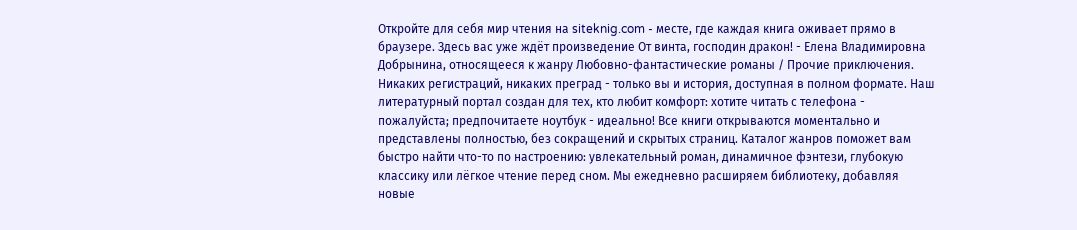Откройте для себя мир чтения на siteknig.com - месте, где каждая книга оживает прямо в браузере. Здесь вас уже ждёт произведение От винта, господин дракон! - Елена Владимировна Добрынина, относящееся к жанру Любовно-фантастические романы / Прочие приключения. Никаких регистраций, никаких преград - только вы и история, доступная в полном формате. Наш литературный портал создан для тех, кто любит комфорт: хотите читать с телефона - пожалуйста; предпочитаете ноутбук - идеально! Все книги открываются моментально и представлены полностью, без сокращений и скрытых страниц. Каталог жанров поможет вам быстро найти что-то по настроению: увлекательный роман, динамичное фэнтези, глубокую классику или лёгкое чтение перед сном. Мы ежедневно расширяем библиотеку, добавляя новые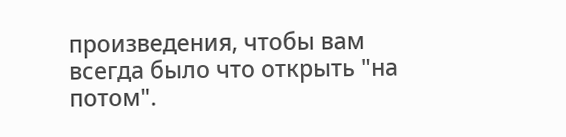произведения, чтобы вам всегда было что открыть "на потом".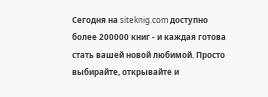Сегодня на siteknig.com доступно более 200000 книг - и каждая готова стать вашей новой любимой. Просто выбирайте, открывайте и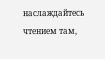наслаждайтесь чтением там,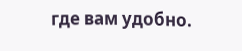где вам удобно.